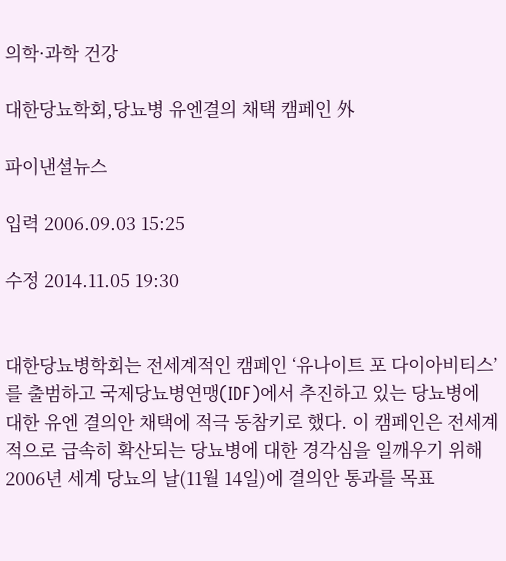의학·과학 건강

대한당뇨학회,당뇨병 유엔결의 채택 캠페인 外

파이낸셜뉴스

입력 2006.09.03 15:25

수정 2014.11.05 19:30


대한당뇨병학회는 전세계적인 캠페인 ‘유나이트 포 다이아비티스’를 출범하고 국제당뇨병연맹(IDF)에서 추진하고 있는 당뇨병에 대한 유엔 결의안 채택에 적극 동참키로 했다. 이 캠페인은 전세계적으로 급속히 확산되는 당뇨병에 대한 경각심을 일깨우기 위해 2006년 세계 당뇨의 날(11월 14일)에 결의안 통과를 목표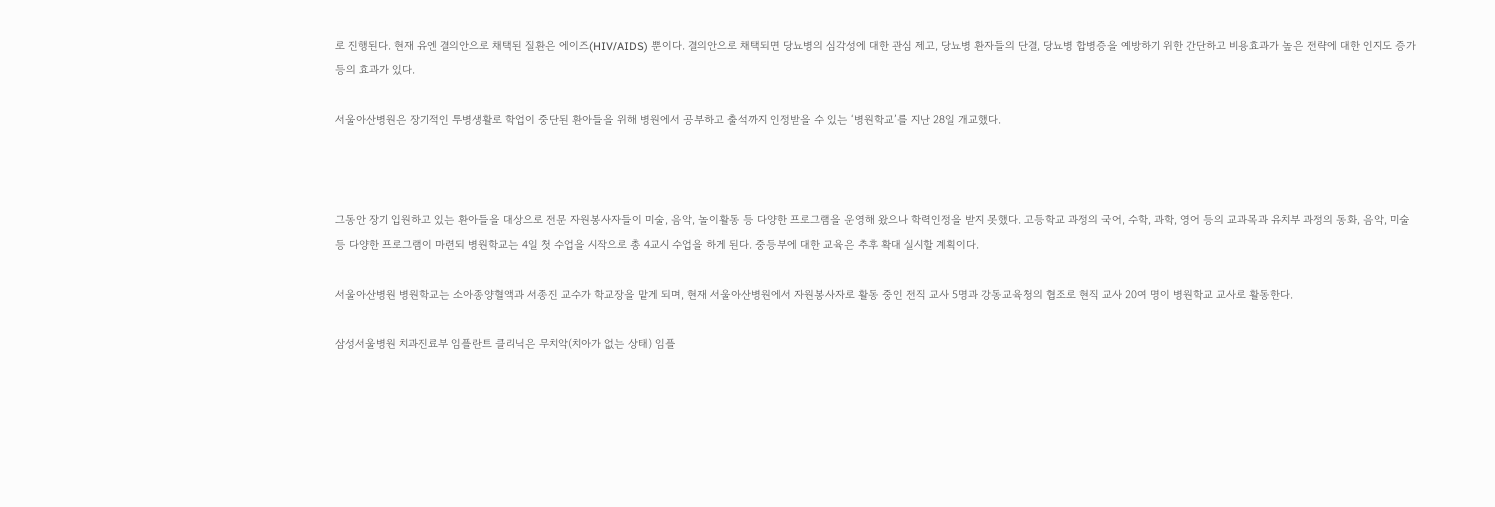로 진행된다. 현재 유엔 결의안으로 채택된 질환은 에이즈(HIV/AIDS) 뿐이다. 결의안으로 채택되면 당뇨병의 심각성에 대한 관심 제고, 당뇨병 환자들의 단결, 당뇨병 합병증을 예방하기 위한 간단하고 비용효과가 높은 전략에 대한 인지도 증가 등의 효과가 있다.

서울아산병원은 장기적인 투병생활로 학업이 중단된 환아들을 위해 병원에서 공부하고 출석까지 인정받을 수 있는 ‘병원학교’를 지난 28일 개교했다.



그동안 장기 입원하고 있는 환아들을 대상으로 전문 자원봉사자들이 미술, 음악, 놀이활동 등 다양한 프로그램을 운영해 왔으나 학력인정을 받지 못했다. 고등학교 과정의 국어, 수학, 과학, 영어 등의 교과목과 유치부 과정의 동화, 음악, 미술 등 다양한 프로그램이 마련되 병원학교는 4일 첫 수업을 시작으로 총 4교시 수업을 하게 된다. 중등부에 대한 교육은 추후 확대 실시할 계획이다.

서울아산병원 병원학교는 소아종양혈액과 서종진 교수가 학교장을 맡게 되며, 현재 서울아산병원에서 자원봉사자로 활동 중인 전직 교사 5명과 강동교육청의 협조로 현직 교사 20여 명이 병원학교 교사로 활동한다.

삼성서울병원 치과진료부 임플란트 클리닉은 무치악(치아가 없는 상태) 임플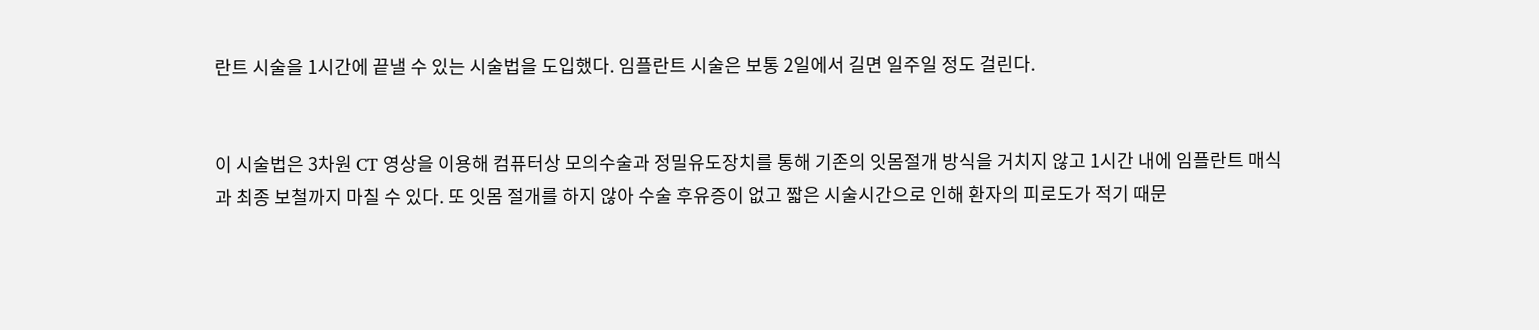란트 시술을 1시간에 끝낼 수 있는 시술법을 도입했다. 임플란트 시술은 보통 2일에서 길면 일주일 정도 걸린다.


이 시술법은 3차원 CT 영상을 이용해 컴퓨터상 모의수술과 정밀유도장치를 통해 기존의 잇몸절개 방식을 거치지 않고 1시간 내에 임플란트 매식과 최종 보철까지 마칠 수 있다. 또 잇몸 절개를 하지 않아 수술 후유증이 없고 짧은 시술시간으로 인해 환자의 피로도가 적기 때문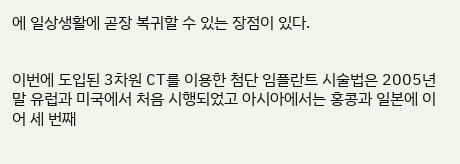에 일상생활에 곧장 복귀할 수 있는 장점이 있다.


이번에 도입된 3차원 CT를 이용한 첨단 임플란트 시술법은 2005년 말 유럽과 미국에서 처음 시행되었고 아시아에서는 홍콩과 일본에 이어 세 번째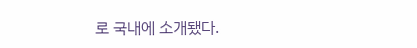로 국내에 소개됐다.